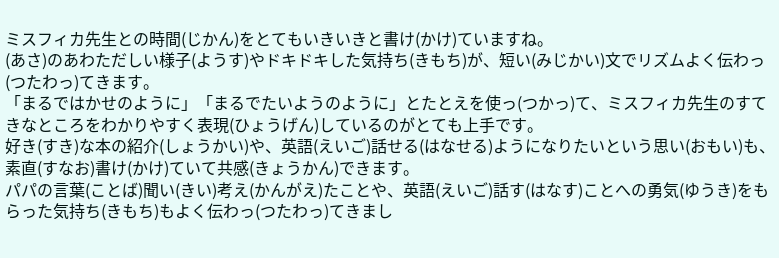ミスフィカ先生との時間(じかん)をとてもいきいきと書け(かけ)ていますね。
(あさ)のあわただしい様子(ようす)やドキドキした気持ち(きもち)が、短い(みじかい)文でリズムよく伝わっ(つたわっ)てきます。
「まるではかせのように」「まるでたいようのように」とたとえを使っ(つかっ)て、ミスフィカ先生のすてきなところをわかりやすく表現(ひょうげん)しているのがとても上手です。
好き(すき)な本の紹介(しょうかい)や、英語(えいご)話せる(はなせる)ようになりたいという思い(おもい)も、素直(すなお)書け(かけ)ていて共感(きょうかん)できます。
パパの言葉(ことば)聞い(きい)考え(かんがえ)たことや、英語(えいご)話す(はなす)ことへの勇気(ゆうき)をもらった気持ち(きもち)もよく伝わっ(つたわっ)てきまし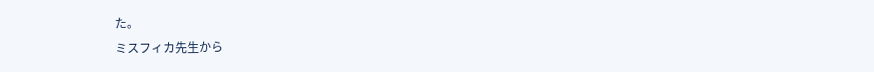た。
ミスフィカ先生から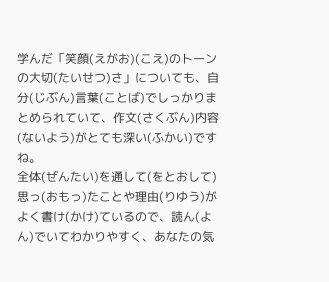学んだ「笑顔(えがお)(こえ)のトーンの大切(たいせつ)さ」についても、自分(じぶん)言葉(ことば)でしっかりまとめられていて、作文(さくぶん)内容(ないよう)がとても深い(ふかい)ですね。
全体(ぜんたい)を通して(をとおして)思っ(おもっ)たことや理由(りゆう)がよく書け(かけ)ているので、読ん(よん)でいてわかりやすく、あなたの気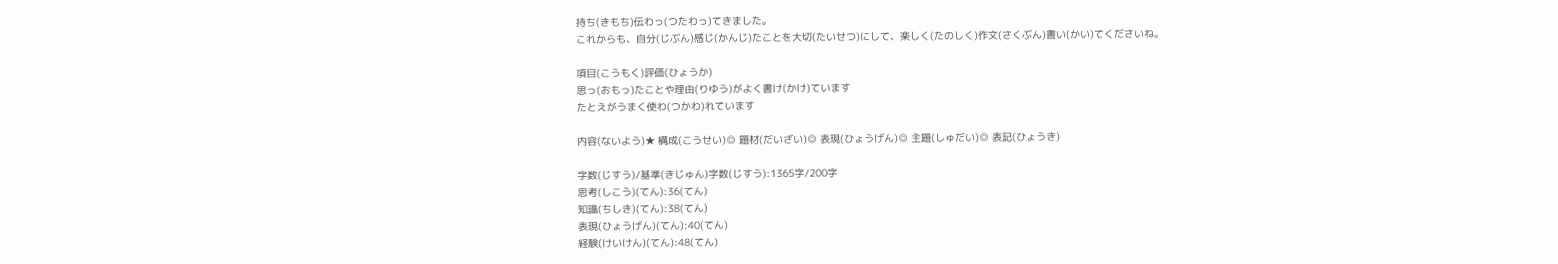持ち(きもち)伝わっ(つたわっ)てきました。
これからも、自分(じぶん)感じ(かんじ)たことを大切(たいせつ)にして、楽しく(たのしく)作文(さくぶん)書い(かい)てくださいね。

項目(こうもく)評価(ひょうか)
思っ(おもっ)たことや理由(りゆう)がよく書け(かけ)ています
たとえがうまく使わ(つかわ)れています

内容(ないよう)★ 構成(こうせい)◎ 題材(だいざい)◎ 表現(ひょうげん)◎ 主題(しゅだい)◎ 表記(ひょうき)

字数(じすう)/基準(きじゅん)字数(じすう):1365字/200字
思考(しこう)(てん):36(てん)
知識(ちしき)(てん):38(てん)
表現(ひょうげん)(てん):40(てん)
経験(けいけん)(てん):48(てん)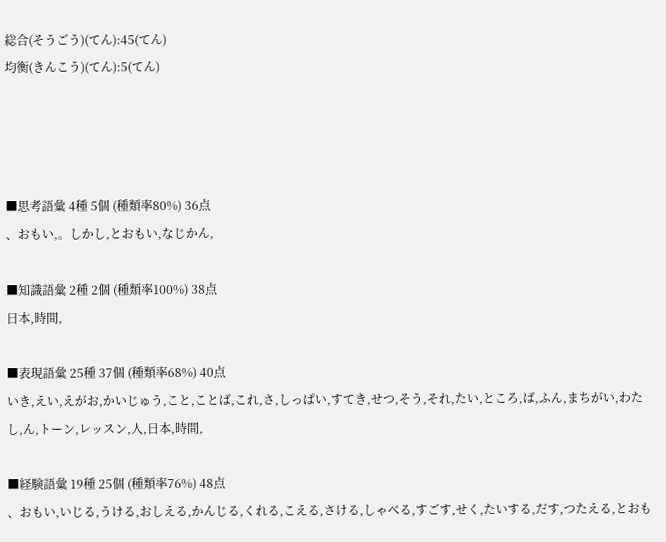総合(そうごう)(てん):45(てん)
均衡(きんこう)(てん):5(てん)




■思考語彙 4種 5個 (種類率80%) 36点
、おもい,。しかし,とおもい,なじかん,

■知識語彙 2種 2個 (種類率100%) 38点
日本,時間,

■表現語彙 25種 37個 (種類率68%) 40点
いき,えい,えがお,かいじゅう,こと,ことば,これ,さ,しっぱい,すてき,せつ,そう,それ,たい,ところ,ば,ふん,まちがい,わたし,ん,トーン,レッスン,人,日本,時間,

■経験語彙 19種 25個 (種類率76%) 48点
、おもい,いじる,うける,おしえる,かんじる,くれる,こえる,さける,しゃべる,すごす,せく,たいする,だす,つたえる,とおも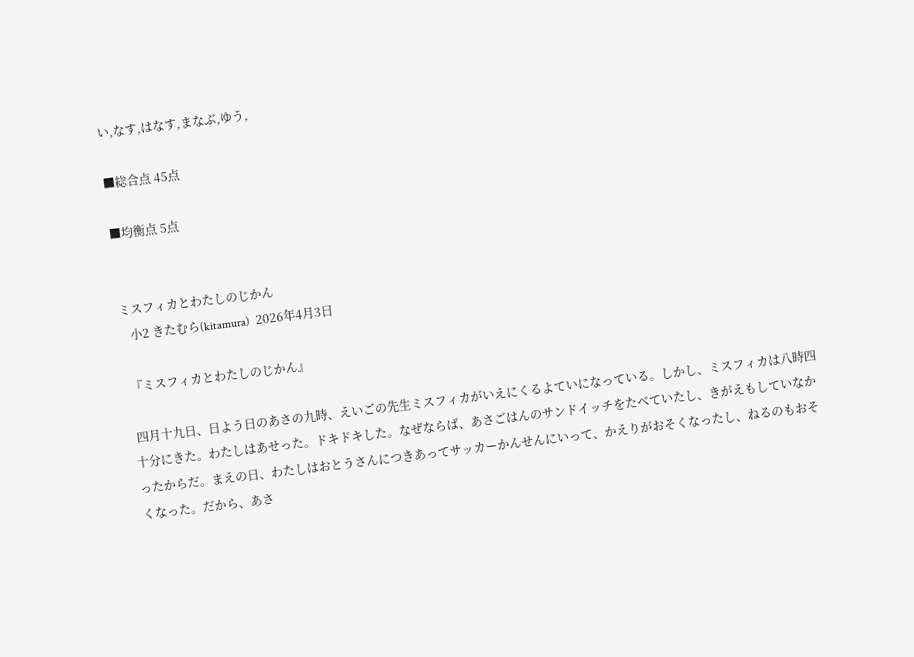い,なす,はなす,まなぶ,ゆう,

■総合点 45点

■均衡点 5点


ミスフィカとわたしのじかん
   小2 きたむら(kitamura)  2026年4月3日

 『ミスフィカとわたしのじかん』

 四月十九日、日よう日のあさの九時、えいごの先生ミスフィカがいえにくるよていになっている。しかし、ミスフィカは八時四十分にきた。わたしはあせった。ドキドキした。なぜならば、あさごはんのサンドイッチをたべていたし、きがえもしていなかったからだ。まえの日、わたしはおとうさんにつきあってサッカーかんせんにいって、かえりがおそくなったし、ねるのもおそくなった。だから、あさ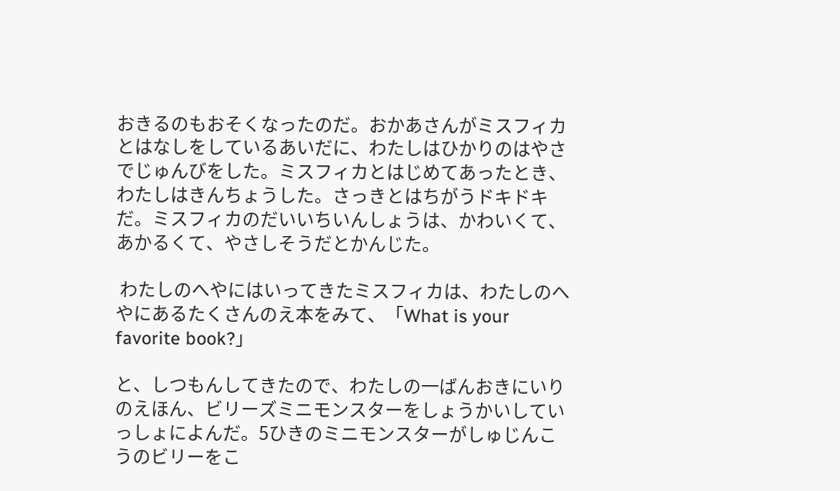おきるのもおそくなったのだ。おかあさんがミスフィカとはなしをしているあいだに、わたしはひかりのはやさでじゅんびをした。ミスフィカとはじめてあったとき、わたしはきんちょうした。さっきとはちがうドキドキだ。ミスフィカのだいいちいんしょうは、かわいくて、あかるくて、やさしそうだとかんじた。

 わたしのへやにはいってきたミスフィカは、わたしのへやにあるたくさんのえ本をみて、「What is your favorite book?」

と、しつもんしてきたので、わたしの一ばんおきにいりのえほん、ビリーズミニモンスターをしょうかいしていっしょによんだ。5ひきのミニモンスターがしゅじんこうのビリーをこ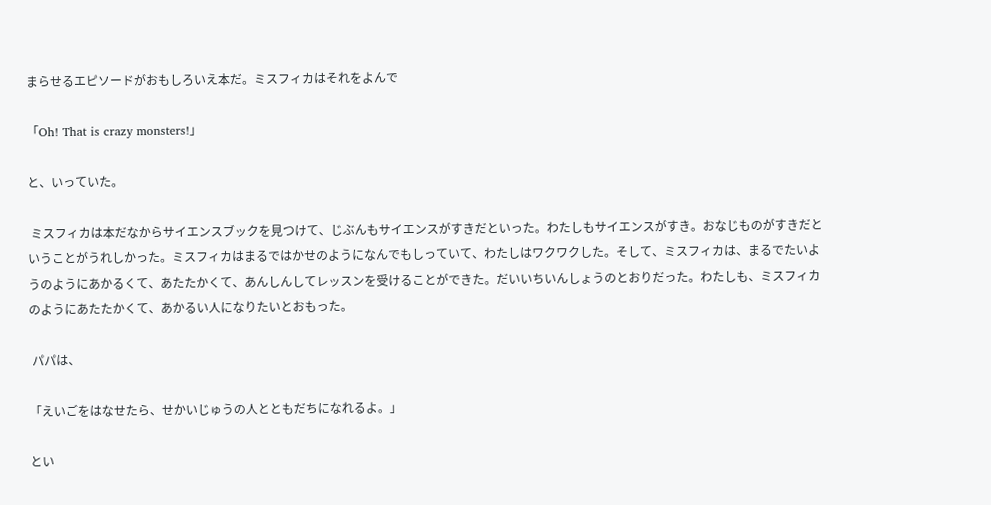まらせるエピソードがおもしろいえ本だ。ミスフィカはそれをよんで

「Oh! That is crazy monsters!」

と、いっていた。

 ミスフィカは本だなからサイエンスブックを見つけて、じぶんもサイエンスがすきだといった。わたしもサイエンスがすき。おなじものがすきだということがうれしかった。ミスフィカはまるではかせのようになんでもしっていて、わたしはワクワクした。そして、ミスフィカは、まるでたいようのようにあかるくて、あたたかくて、あんしんしてレッスンを受けることができた。だいいちいんしょうのとおりだった。わたしも、ミスフィカのようにあたたかくて、あかるい人になりたいとおもった。

 パパは、

「えいごをはなせたら、せかいじゅうの人とともだちになれるよ。」

とい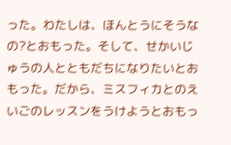った。わたしは、ほんとうにそうなの?とおもった。そして、せかいじゅうの人とともだちになりたいとおもった。だから、ミスフィカとのえいごのレッスンをうけようとおもっ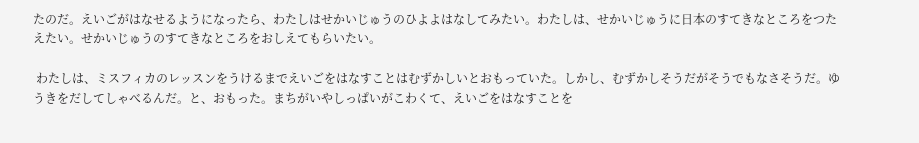たのだ。えいごがはなせるようになったら、わたしはせかいじゅうのひよよはなしてみたい。わたしは、せかいじゅうに日本のすてきなところをつたえたい。せかいじゅうのすてきなところをおしえてもらいたい。

 わたしは、ミスフィカのレッスンをうけるまでえいごをはなすことはむずかしいとおもっていた。しかし、むずかしそうだがそうでもなさそうだ。ゆうきをだしてしゃべるんだ。と、おもった。まちがいやしっぱいがこわくて、えいごをはなすことを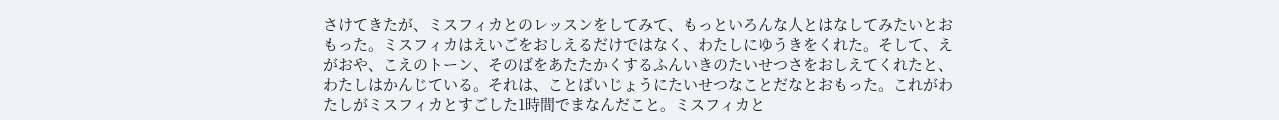さけてきたが、ミスフィカとのレッスンをしてみて、もっといろんな人とはなしてみたいとおもった。ミスフィカはえいごをおしえるだけではなく、わたしにゆうきをくれた。そして、えがおや、こえのトーン、そのばをあたたかくするふんいきのたいせつさをおしえてくれたと、わたしはかんじている。それは、ことばいじょうにたいせつなことだなとおもった。これがわたしがミスフィカとすごした1時間でまなんだこと。ミスフィカと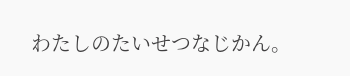わたしのたいせつなじかん。